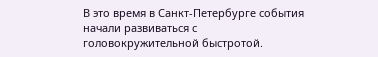В это время в Санкт-Петербурге события начали развиваться с головокружительной быстротой.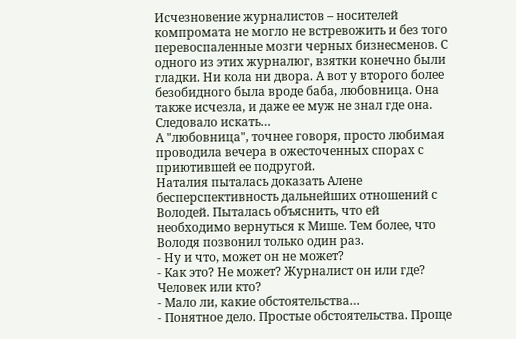Исчезновение журналистов – носителей компромата не могло не встревожить и без того перевоспаленные мозги черных бизнесменов. С одного из этих журналюг, взятки конечно были гладки. Ни кола ни двора. А вот у второго более безобидного была вроде баба, любовница. Она также исчезла, и даже ее муж не знал где она. Следовало искать…
А "любовница", точнее говоря, просто любимая проводила вечера в ожесточенных спорах с приютившей ее подругой.
Наталия пыталась доказать Алене бесперспективность дальнейших отношений с Володей. Пыталась объяснить, что ей необходимо вернуться к Мише. Тем более, что Володя позвонил только один раз.
- Ну и что, может он не может?
- Как это? Не может? Журналист он или где? Человек или кто?
- Мало ли, какие обстоятельства…
- Понятное дело. Простые обстоятельства. Проще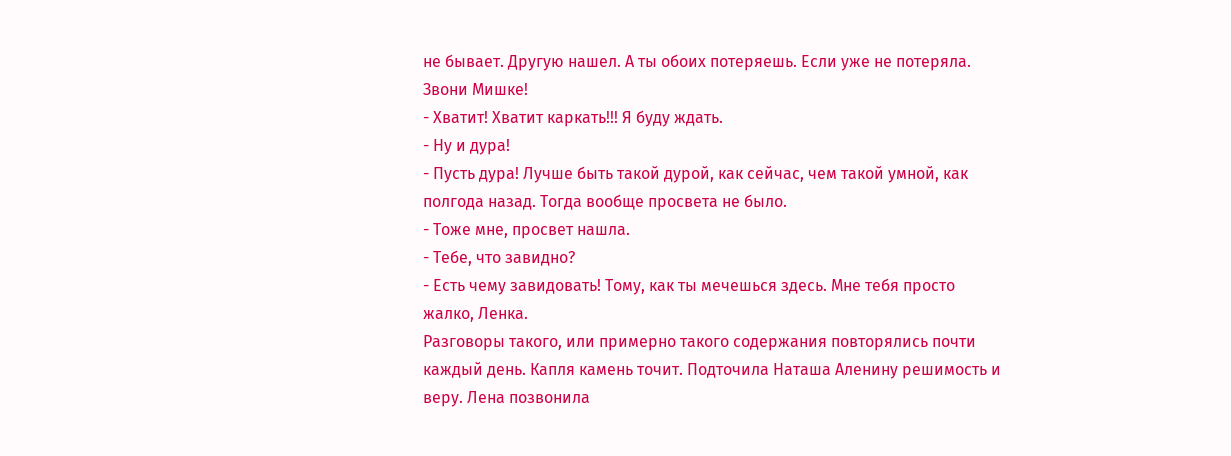не бывает. Другую нашел. А ты обоих потеряешь. Если уже не потеряла. Звони Мишке!
- Хватит! Хватит каркать!!! Я буду ждать.
- Ну и дура!
- Пусть дура! Лучше быть такой дурой, как сейчас, чем такой умной, как полгода назад. Тогда вообще просвета не было.
- Тоже мне, просвет нашла.
- Тебе, что завидно?
- Есть чему завидовать! Тому, как ты мечешься здесь. Мне тебя просто жалко, Ленка.
Разговоры такого, или примерно такого содержания повторялись почти каждый день. Капля камень точит. Подточила Наташа Аленину решимость и веру. Лена позвонила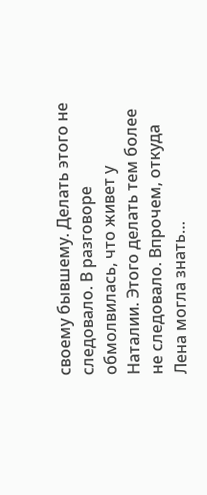своему бывшему. Делать этого не следовало. В разговоре обмолвилась, что живет у Наталии. Этого делать тем более не следовало. Впрочем, откуда Лена могла знать…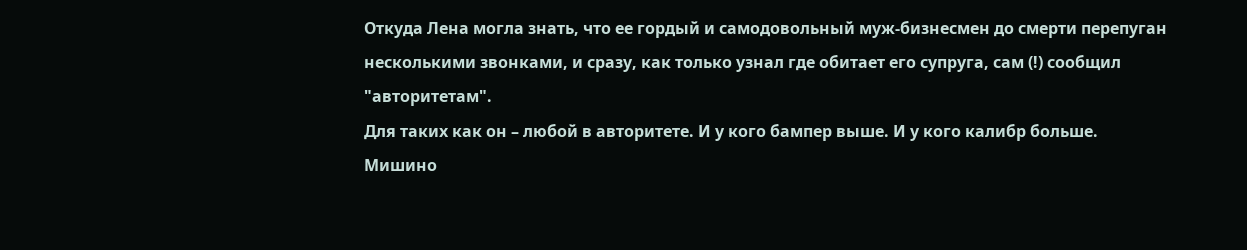Откуда Лена могла знать, что ее гордый и самодовольный муж-бизнесмен до смерти перепуган несколькими звонками, и сразу, как только узнал где обитает его супруга, сам (!) сообщил "авторитетам".
Для таких как он – любой в авторитете. И у кого бампер выше. И у кого калибр больше.
Мишино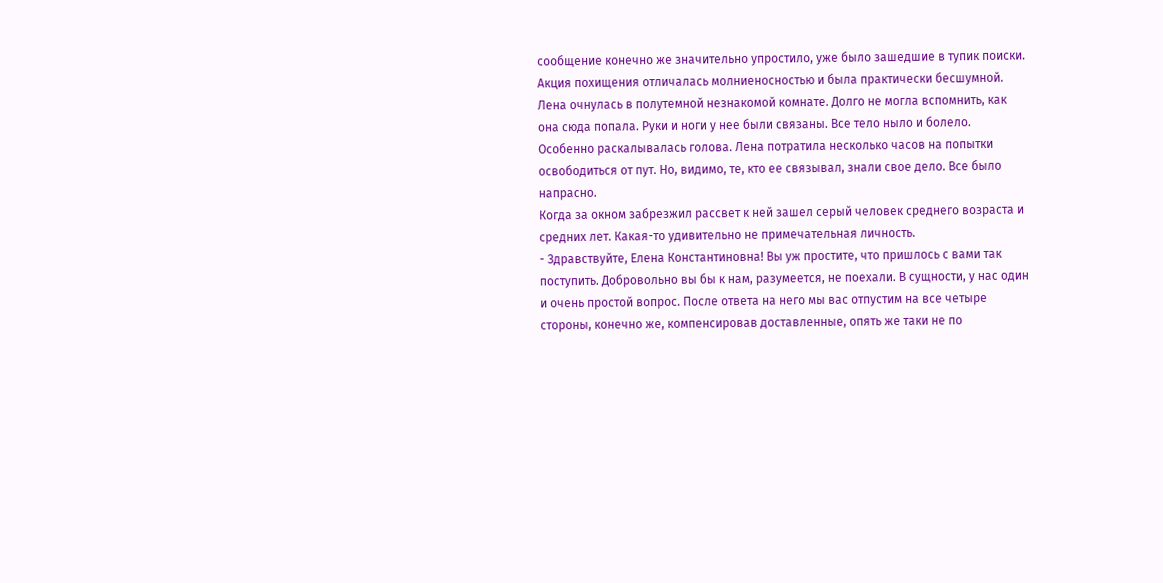сообщение конечно же значительно упростило, уже было зашедшие в тупик поиски.
Акция похищения отличалась молниеносностью и была практически бесшумной.
Лена очнулась в полутемной незнакомой комнате. Долго не могла вспомнить, как она сюда попала. Руки и ноги у нее были связаны. Все тело ныло и болело. Особенно раскалывалась голова. Лена потратила несколько часов на попытки освободиться от пут. Но, видимо, те, кто ее связывал, знали свое дело. Все было напрасно.
Когда за окном забрезжил рассвет к ней зашел серый человек среднего возраста и средних лет. Какая-то удивительно не примечательная личность.
- Здравствуйте, Елена Константиновна! Вы уж простите, что пришлось с вами так поступить. Добровольно вы бы к нам, разумеется, не поехали. В сущности, у нас один и очень простой вопрос. После ответа на него мы вас отпустим на все четыре стороны, конечно же, компенсировав доставленные, опять же таки не по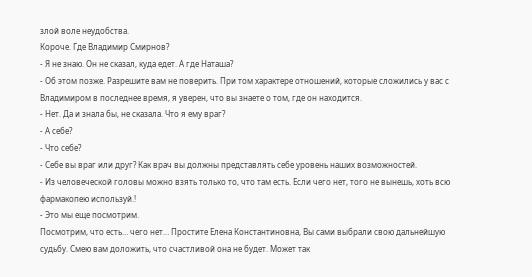злой воле неудобства.
Короче. Где Владимир Смирнов?
- Я не знаю. Он не сказал, куда едет. А где Наташа?
- Об этом позже. Разрешите вам не поверить. При том характере отношений, которые сложились у вас с Владимиром в последнее время, я уверен, что вы знаете о том, где он находится.
- Нет. Да и знала бы, не сказала. Что я ему враг?
- А себе?
- Что себе?
- Себе вы враг или друг? Как врач вы должны представлять себе уровень наших возможностей.
- Из человеческой головы можно взять только то, что там есть. Если чего нет, того не вынешь, хоть всю фармакопею используй.!
- Это мы еще посмотрим.
Посмотрим, что есть… чего нет… Простите Елена Константиновна, Вы сами выбрали свою дальнейшую судьбу. Смею вам доложить, что счастливой она не будет. Может так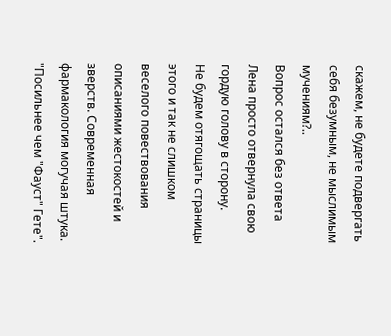скажем, не будете подвергать себя безумным, не мыслимым мучениям?..
Вопрос остался без ответа Лена просто отвернула свою гордую голову в сторону.
Не будем отягощать страницы этого и так не слишком веселого повествования описаниями жестокостей и зверств. Современная фармакология могучая штука. "Посильнее чем "Фауст" Гете".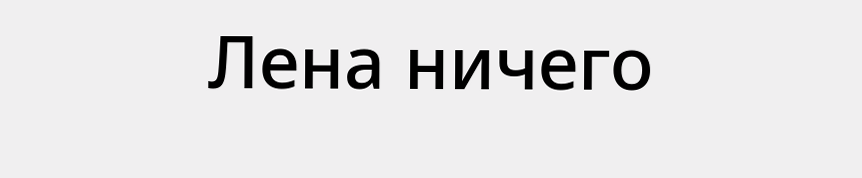Лена ничего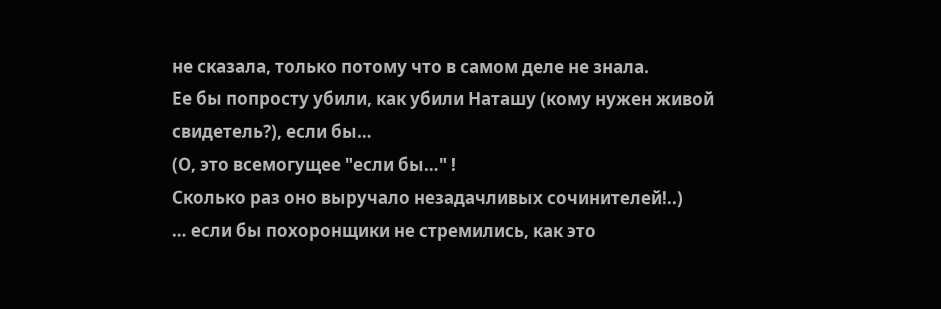не сказала, только потому что в самом деле не знала.
Ее бы попросту убили, как убили Наташу (кому нужен живой свидетель?), если бы…
(О, это всемогущее "если бы…" !
Сколько раз оно выручало незадачливых сочинителей!..)
… если бы похоронщики не стремились, как это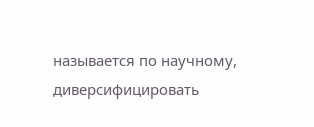называется по научному, диверсифицировать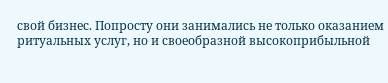свой бизнес. Попросту они занимались не только оказанием ритуальных услуг, но и своеобразной высокоприбыльной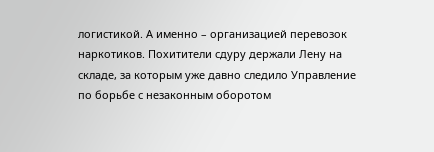логистикой. А именно – организацией перевозок наркотиков. Похитители сдуру держали Лену на складе, за которым уже давно следило Управление по борьбе с незаконным оборотом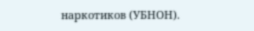наркотиков (УБНОН).